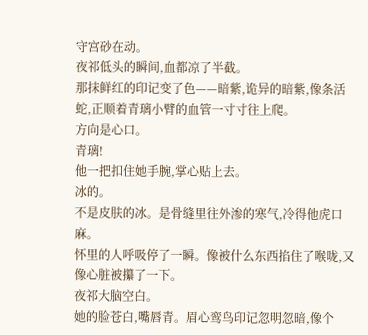守宫砂在动。
夜祁低头的瞬间,血都凉了半截。
那抹鲜红的印记变了色——暗紫,诡异的暗紫,像条活蛇,正顺着青璃小臂的血管一寸寸往上爬。
方向是心口。
青璃!
他一把扣住她手腕,掌心贴上去。
冰的。
不是皮肤的冰。是骨缝里往外渗的寒气,冷得他虎口麻。
怀里的人呼吸停了一瞬。像被什么东西掐住了喉咙,又像心脏被攥了一下。
夜祁大脑空白。
她的脸苍白,嘴唇青。眉心鸾鸟印记忽明忽暗,像个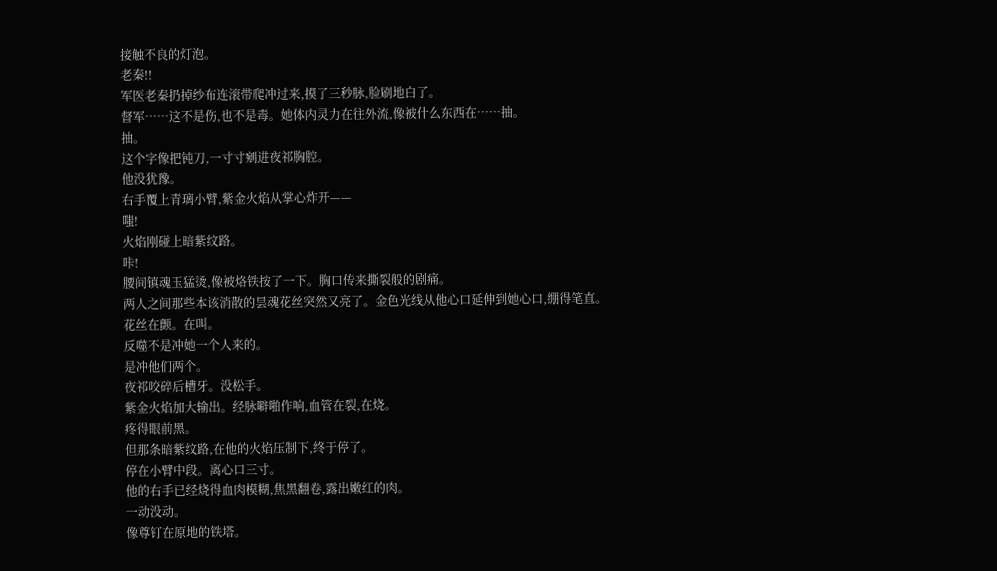接触不良的灯泡。
老秦!!
军医老秦扔掉纱布连滚带爬冲过来,摸了三秒脉,脸刷地白了。
督军……这不是伤,也不是毒。她体内灵力在往外流,像被什么东西在……抽。
抽。
这个字像把钝刀,一寸寸剜进夜祁胸腔。
他没犹豫。
右手覆上青璃小臂,紫金火焰从掌心炸开——
嗤!
火焰刚碰上暗紫纹路。
咔!
腰间镇魂玉猛烫,像被烙铁按了一下。胸口传来撕裂般的剧痛。
两人之间那些本该消散的昙魂花丝突然又亮了。金色光线从他心口延伸到她心口,绷得笔直。
花丝在颤。在叫。
反噬不是冲她一个人来的。
是冲他们两个。
夜祁咬碎后槽牙。没松手。
紫金火焰加大输出。经脉噼啪作响,血管在裂,在烧。
疼得眼前黑。
但那条暗紫纹路,在他的火焰压制下,终于停了。
停在小臂中段。离心口三寸。
他的右手已经烧得血肉模糊,焦黑翻卷,露出嫩红的肉。
一动没动。
像尊钉在原地的铁塔。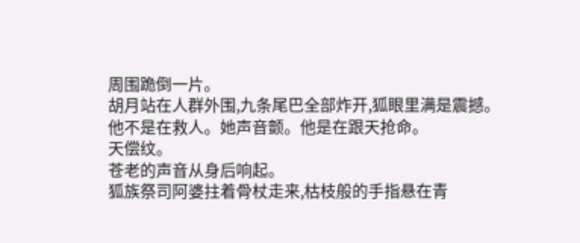周围跪倒一片。
胡月站在人群外围,九条尾巴全部炸开,狐眼里满是震撼。
他不是在救人。她声音颤。他是在跟天抢命。
天偿纹。
苍老的声音从身后响起。
狐族祭司阿婆拄着骨杖走来,枯枝般的手指悬在青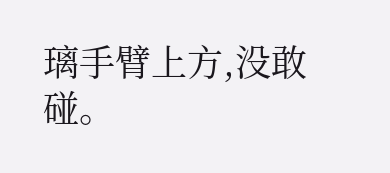璃手臂上方,没敢碰。